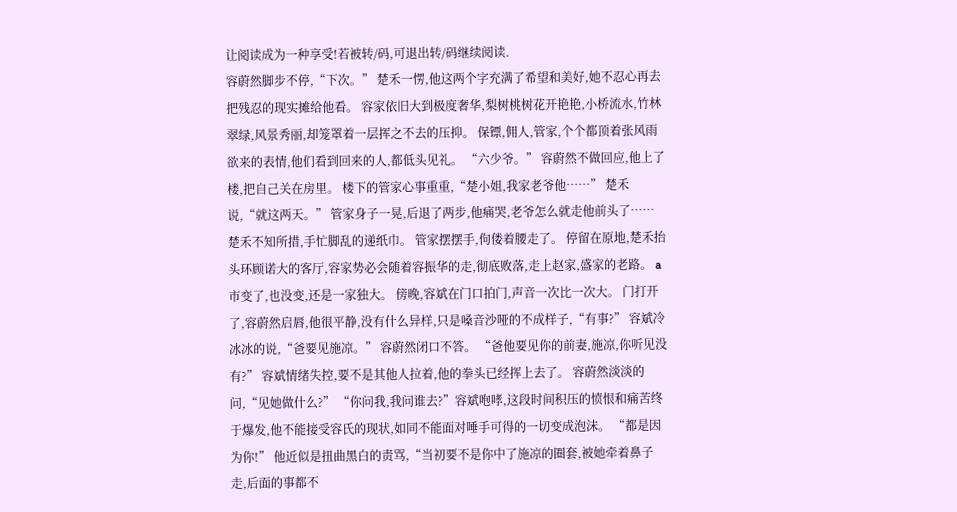让阅读成为一种享受!若被转/码,可退出转/码继续阅读.
容蔚然脚步不停,“下次。” 楚禾一愣,他这两个字充满了希望和美好,她不忍心再去把残忍的现实摊给他看。 容家依旧大到极度奢华,梨树桃树花开艳艳,小桥流水,竹林翠绿,风景秀丽,却笼罩着一层挥之不去的压抑。 保镖,佣人,管家,个个都顶着张风雨欲来的表情,他们看到回来的人,都低头见礼。 “六少爷。” 容蔚然不做回应,他上了楼,把自己关在房里。 楼下的管家心事重重,“楚小姐,我家老爷他……” 楚禾说,“就这两天。” 管家身子一晃,后退了两步,他痛哭,老爷怎么就走他前头了…… 楚禾不知所措,手忙脚乱的递纸巾。 管家摆摆手,佝偻着腰走了。 停留在原地,楚禾抬头环顾诺大的客厅,容家势必会随着容振华的走,彻底败落,走上赵家,盛家的老路。 a市变了,也没变,还是一家独大。 傍晚,容斌在门口拍门,声音一次比一次大。 门打开了,容蔚然启唇,他很平静,没有什么异样,只是嗓音沙哑的不成样子,“有事?” 容斌冷冰冰的说,“爸要见施凉。” 容蔚然闭口不答。 “爸他要见你的前妻,施凉,你听见没有?” 容斌情绪失控,要不是其他人拉着,他的拳头已经挥上去了。 容蔚然淡淡的问,“见她做什么?” “你问我,我问谁去?”容斌咆哮,这段时间积压的愤恨和痛苦终于爆发,他不能接受容氏的现状,如同不能面对唾手可得的一切变成泡沫。 “都是因为你!” 他近似是扭曲黑白的责骂,“当初要不是你中了施凉的圈套,被她牵着鼻子走,后面的事都不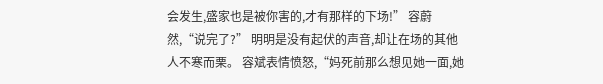会发生,盛家也是被你害的,才有那样的下场!” 容蔚然,“说完了?” 明明是没有起伏的声音,却让在场的其他人不寒而栗。 容斌表情愤怒,“妈死前那么想见她一面,她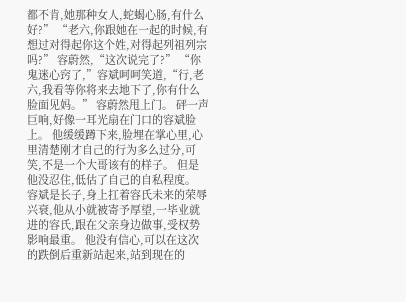都不肯,她那种女人,蛇蝎心肠,有什么好?” “老六,你跟她在一起的时候,有想过对得起你这个姓,对得起列祖列宗吗?” 容蔚然,“这次说完了?” “你鬼迷心窍了,”容斌呵呵笑道,“行,老六,我看等你将来去地下了,你有什么脸面见妈。” 容蔚然甩上门。 砰一声巨响,好像一耳光扇在门口的容斌脸上。 他缓缓蹲下来,脸埋在掌心里,心里清楚刚才自己的行为多么过分,可笑,不是一个大哥该有的样子。 但是他没忍住,低估了自己的自私程度。 容斌是长子,身上扛着容氏未来的荣辱兴衰,他从小就被寄予厚望,一毕业就进的容氏,跟在父亲身边做事,受权势影响最重。 他没有信心,可以在这次的跌倒后重新站起来,站到现在的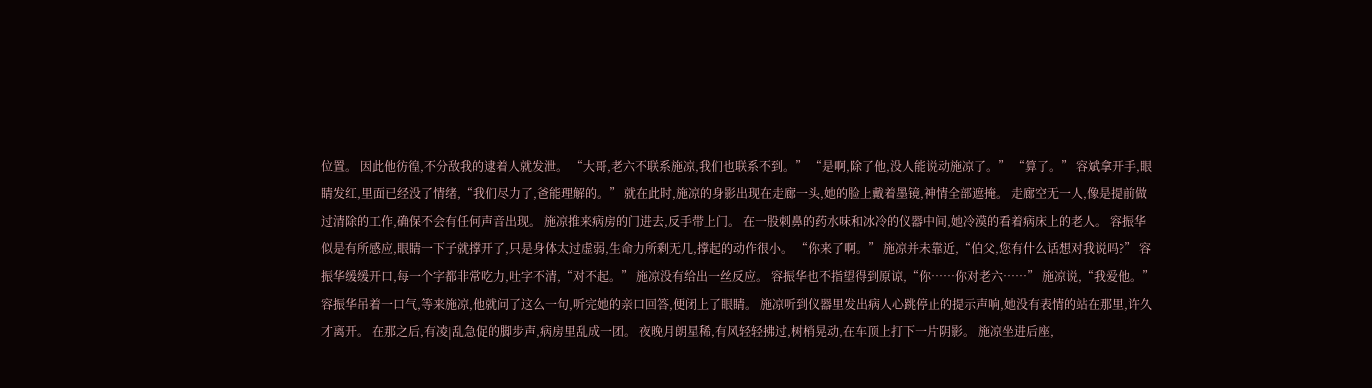位置。 因此他彷徨,不分敌我的逮着人就发泄。 “大哥,老六不联系施凉,我们也联系不到。” “是啊,除了他,没人能说动施凉了。” “算了。” 容斌拿开手,眼睛发红,里面已经没了情绪,“我们尽力了,爸能理解的。” 就在此时,施凉的身影出现在走廊一头,她的脸上戴着墨镜,神情全部遮掩。 走廊空无一人,像是提前做过清除的工作,确保不会有任何声音出现。 施凉推来病房的门进去,反手带上门。 在一股刺鼻的药水味和冰冷的仪器中间,她冷漠的看着病床上的老人。 容振华似是有所感应,眼睛一下子就撑开了,只是身体太过虚弱,生命力所剩无几,撑起的动作很小。 “你来了啊。” 施凉并未靠近,“伯父,您有什么话想对我说吗?” 容振华缓缓开口,每一个字都非常吃力,吐字不清,“对不起。” 施凉没有给出一丝反应。 容振华也不指望得到原谅,“你……你对老六……” 施凉说,“我爱他。” 容振华吊着一口气,等来施凉,他就问了这么一句,听完她的亲口回答,便闭上了眼睛。 施凉听到仪器里发出病人心跳停止的提示声响,她没有表情的站在那里,许久才离开。 在那之后,有凌|乱急促的脚步声,病房里乱成一团。 夜晚月朗星稀,有风轻轻拂过,树梢晃动,在车顶上打下一片阴影。 施凉坐进后座,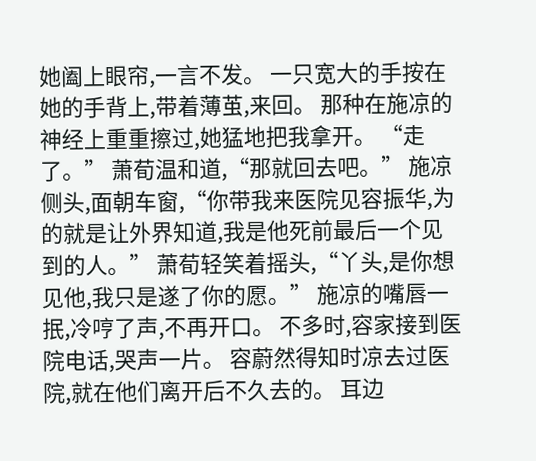她阖上眼帘,一言不发。 一只宽大的手按在她的手背上,带着薄茧,来回。 那种在施凉的神经上重重擦过,她猛地把我拿开。 “走了。” 萧荀温和道,“那就回去吧。” 施凉侧头,面朝车窗,“你带我来医院见容振华,为的就是让外界知道,我是他死前最后一个见到的人。” 萧荀轻笑着摇头,“丫头,是你想见他,我只是遂了你的愿。” 施凉的嘴唇一抿,冷哼了声,不再开口。 不多时,容家接到医院电话,哭声一片。 容蔚然得知时凉去过医院,就在他们离开后不久去的。 耳边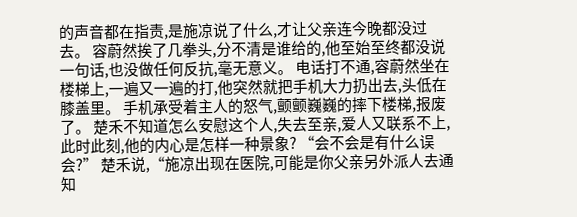的声音都在指责,是施凉说了什么,才让父亲连今晚都没过去。 容蔚然挨了几拳头,分不清是谁给的,他至始至终都没说一句话,也没做任何反抗,毫无意义。 电话打不通,容蔚然坐在楼梯上,一遍又一遍的打,他突然就把手机大力扔出去,头低在膝盖里。 手机承受着主人的怒气,颤颤巍巍的摔下楼梯,报废了。 楚禾不知道怎么安慰这个人,失去至亲,爱人又联系不上,此时此刻,他的内心是怎样一种景象? “会不会是有什么误会?” 楚禾说,“施凉出现在医院,可能是你父亲另外派人去通知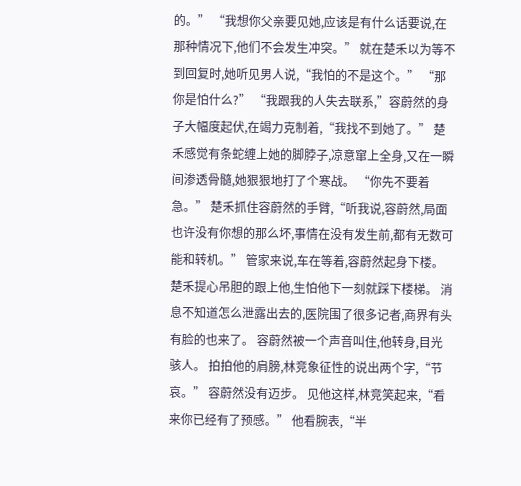的。” “我想你父亲要见她,应该是有什么话要说,在那种情况下,他们不会发生冲突。” 就在楚禾以为等不到回复时,她听见男人说,“我怕的不是这个。” “那你是怕什么?” “我跟我的人失去联系,”容蔚然的身子大幅度起伏,在竭力克制着,“我找不到她了。” 楚禾感觉有条蛇缠上她的脚脖子,凉意窜上全身,又在一瞬间渗透骨髓,她狠狠地打了个寒战。 “你先不要着急。” 楚禾抓住容蔚然的手臂,“听我说,容蔚然,局面也许没有你想的那么坏,事情在没有发生前,都有无数可能和转机。” 管家来说,车在等着,容蔚然起身下楼。 楚禾提心吊胆的跟上他,生怕他下一刻就踩下楼梯。 消息不知道怎么泄露出去的,医院围了很多记者,商界有头有脸的也来了。 容蔚然被一个声音叫住,他转身,目光骇人。 拍拍他的肩膀,林竞象征性的说出两个字,“节哀。” 容蔚然没有迈步。 见他这样,林竞笑起来,“看来你已经有了预感。” 他看腕表,“半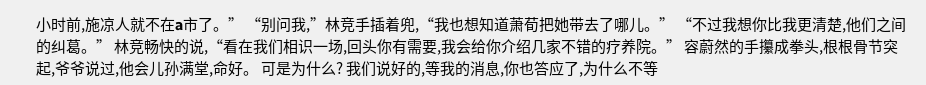小时前,施凉人就不在a市了。” “别问我,”林竞手插着兜,“我也想知道萧荀把她带去了哪儿。” “不过我想你比我更清楚,他们之间的纠葛。” 林竞畅快的说,“看在我们相识一场,回头你有需要,我会给你介绍几家不错的疗养院。” 容蔚然的手攥成拳头,根根骨节突起,爷爷说过,他会儿孙满堂,命好。 可是为什么? 我们说好的,等我的消息,你也答应了,为什么不等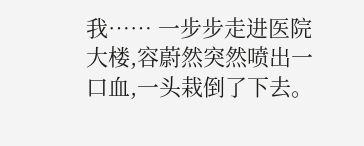我…… 一步步走进医院大楼,容蔚然突然喷出一口血,一头栽倒了下去。